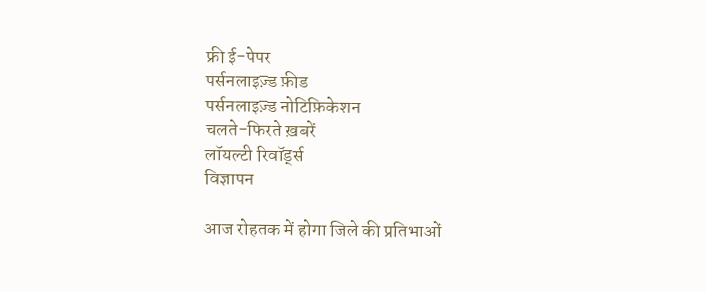फ्री ई-पेपर
पर्सनलाइज़्ड फ़ीड
पर्सनलाइज़्ड नोटिफ़िकेशन
चलते-फिरते ख़बरें
लॉयल्टी रिवॉर्ड्स
विज्ञापन

आज रोहतक में होगा जिले की प्रतिभाओं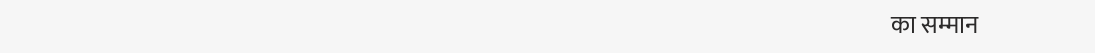का सम्मान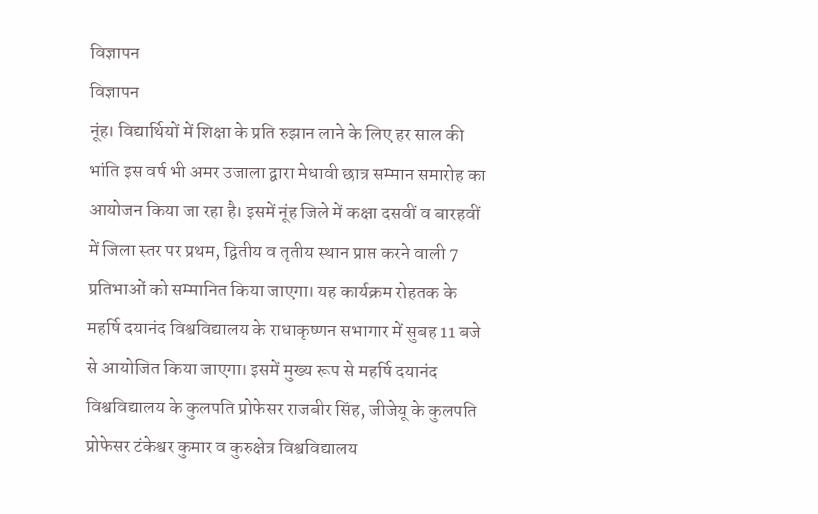विज्ञापन
विज्ञापन
नूंह। विद्यार्थियों में शिक्षा के प्रति रुझान लाने के लिए हर साल की भांति इस वर्ष भी अमर उजाला द्वारा मेधावी छात्र सम्मान समारोह का आयोजन किया जा रहा है। इसमें नूंह जिले में कक्षा दसवीं व बारहवीं में जिला स्तर पर प्रथम, द्वितीय व तृतीय स्थान प्राप्त करने वाली 7 प्रतिभाओं को सम्मानित किया जाएगा। यह कार्यक्रम रोहतक के महर्षि दयानंद विश्वविद्यालय के राधाकृष्णन सभागार में सुबह 11 बजे से आयोजित किया जाएगा। इसमें मुख्य रूप से महर्षि दयानंद विश्वविद्यालय के कुलपति प्रोफेसर राजबीर सिंह, जीजेयू के कुलपति प्रोफेसर टंकेश्वर कुमार व कुरुक्षेत्र विश्वविद्यालय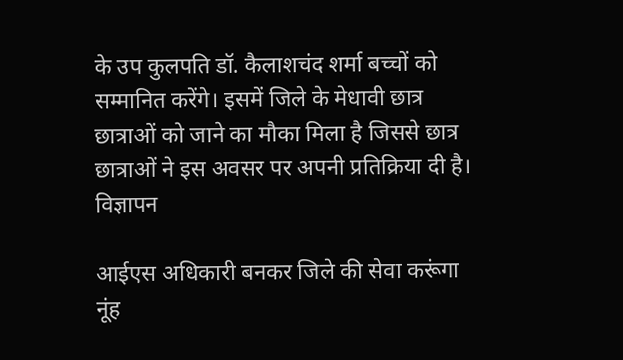के उप कुलपति डॉ. कैलाशचंद शर्मा बच्चों को सम्मानित करेंगे। इसमें जिले के मेधावी छात्र छात्राओं को जाने का मौका मिला है जिससे छात्र छात्राओं ने इस अवसर पर अपनी प्रतिक्रिया दी है।
विज्ञापन

आईएस अधिकारी बनकर जिले की सेवा करूंगा
नूंह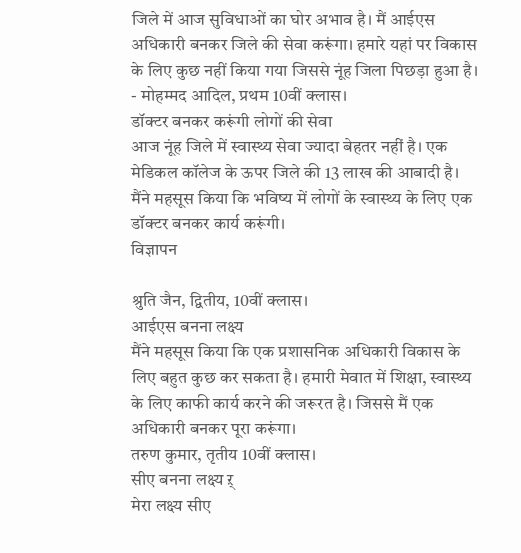जिले में आज सुविधाओं का घोर अभाव है। मैं आईएस अधिकारी बनकर जिले की सेवा करूंगा। हमारे यहां पर विकास के लिए कुछ नहीं किया गया जिससे नूंह जिला पिछड़ा हुआ है। - मोहम्मद आदिल, प्रथम 10वीं क्लास।
डॉक्टर बनकर करूंगी लोगों की सेवा
आज नूंह जिले में स्वास्थ्य सेवा ज्यादा बेहतर नहीं है। एक मेडिकल कॉलेज के ऊपर जिले की 13 लाख की आबादी है। मैंने महसूस किया कि भविष्य में लोगों के स्वास्थ्य के लिए एक डॉक्टर बनकर कार्य करूंगी।
विज्ञापन

श्रुति जैन, द्वितीय, 10वीं क्लास।
आईएस बनना लक्ष्य
मैंने महसूस किया कि एक प्रशासनिक अधिकारी विकास के लिए बहुत कुछ कर सकता है। हमारी मेवात में शिक्षा, स्वास्थ्य के लिए काफी कार्य करने की जरूरत है। जिससे मैं एक अधिकारी बनकर पूरा करूंगा।
तरुण कुमार, तृतीय 10वीं क्लास।
सीए बनना लक्ष्य ऱ्
मेरा लक्ष्य सीए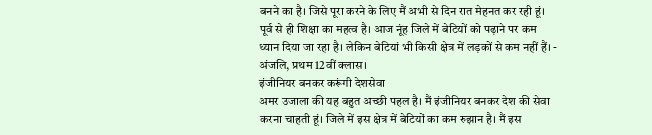बनने का है। जिसे पूरा करने के लिए मैं अभी से दिन रात मेहनत कर रही हूं। पूर्व से ही शिक्षा का महत्व है। आज नूंह जिले में बेटियों को पढ़ाने पर कम ध्यान दिया जा रहा है। लेकिन बेटियां भी किसी क्षेत्र में लड़कों से कम नहीं हैं। - अंजलि, प्रथम 12वीं क्लास।
इंजीनियर बनकर करूंगी देशसेवा
अमर उजाला की यह बहुत अच्छी पहल है। मैं इंजीनियर बनकर देश की सेवा करना चाहती हूं। जिले में इस क्षेत्र में बेटियों का कम रुझान है। मैं इस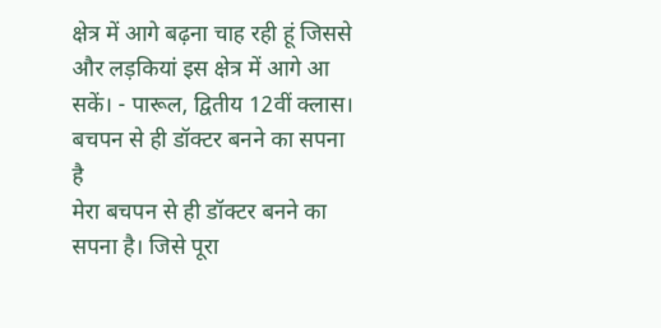क्षेत्र में आगे बढ़ना चाह रही हूं जिससे और लड़कियां इस क्षेत्र में आगे आ सकें। - पारूल, द्वितीय 12वीं क्लास।
बचपन से ही डॉक्टर बनने का सपना है
मेरा बचपन से ही डॉक्टर बनने का सपना है। जिसे पूरा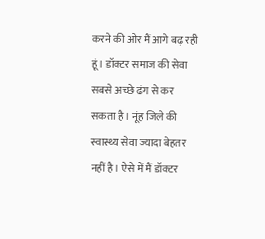करने की ओर मैं आगे बढ़ रही हूं। डॉक्टर समाज की सेवा सबसे अच्छे ढंग से कर सकता है। नूंह जिले की स्वास्थ्य सेवा ज्यादा बेहतर नहीं है। ऐसे में मैं डॉक्टर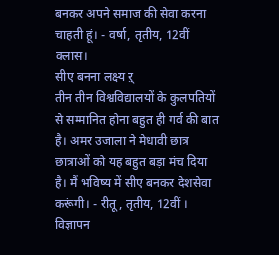बनकर अपने समाज की सेवा करना चाहती हूं। - वर्षा, तृतीय, 12वीं क्लास।
सीए बनना लक्ष्य ऱ्
तीन तीन विश्वविद्यालयों के कुलपतियों से सम्मानित होना बहुत ही गर्व की बात है। अमर उजाला ने मेधावी छात्र छात्राओं को यह बहुत बड़ा मंच दिया है। मैं भविष्य में सीए बनकर देशसेवा करूंगी। - रीतू, तृतीय, 12वीं ।
विज्ञापन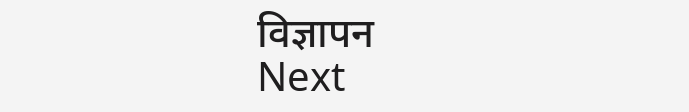विज्ञापन
Next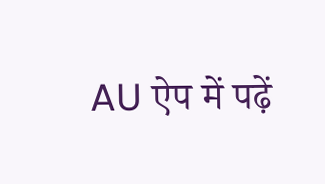AU ऐप में पढ़ें